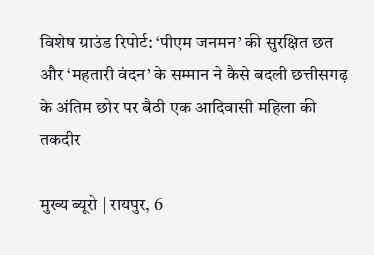विशेष ग्राउंड रिपोर्ट: ‘पीएम जनमन’ की सुरक्षित छत और ‘महतारी वंदन’ के सम्मान ने कैसे बदली छत्तीसगढ़ के अंतिम छोर पर बैठी एक आदिवासी महिला की तकदीर

मुख्य ब्यूरो | रायपुर, 6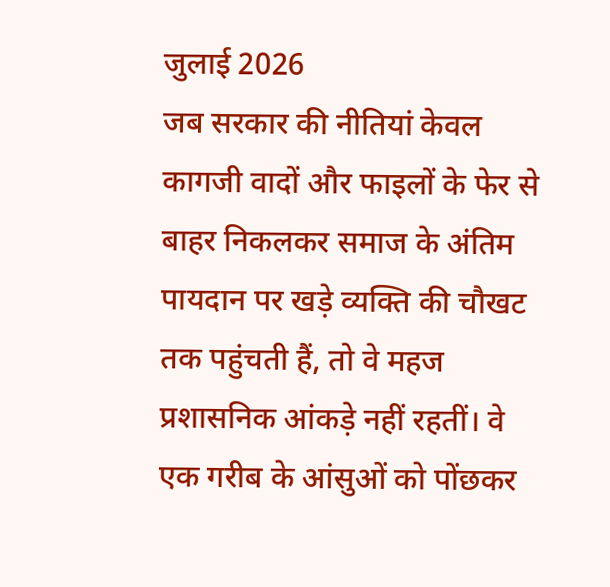जुलाई 2026
जब सरकार की नीतियां केवल कागजी वादों और फाइलों के फेर से बाहर निकलकर समाज के अंतिम पायदान पर खड़े व्यक्ति की चौखट तक पहुंचती हैं, तो वे महज प्रशासनिक आंकड़े नहीं रहतीं। वे एक गरीब के आंसुओं को पोंछकर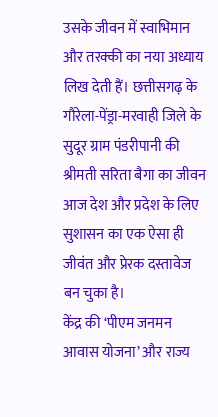उसके जीवन में स्वाभिमान और तरक्की का नया अध्याय लिख देती हैं। छत्तीसगढ़ के गौरेला-पेंड्रा-मरवाही जिले के सुदूर ग्राम पंडरीपानी की श्रीमती सरिता बैगा का जीवन आज देश और प्रदेश के लिए सुशासन का एक ऐसा ही जीवंत और प्रेरक दस्तावेज बन चुका है।
केंद्र की ‘पीएम जनमन आवास योजना’ और राज्य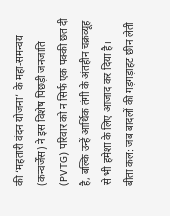की ‘महतारी वंदन योजना’ के महा-समन्वय (कन्वर्जेंस) ने इस विशेष पिछड़ी जनजाति (PVTG) परिवार को न सिर्फ एक पक्की छत दी है, बल्कि उन्हें आर्थिक तंगी के अंतहीन चक्रव्यूह से भी हमेशा के लिए आजाद कर दिया है।
बीता कल: जब बादलों की गड़गड़ाहट छीन लेती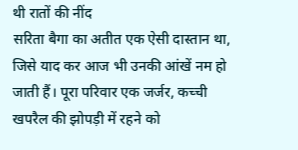थी रातों की नींद
सरिता बैगा का अतीत एक ऐसी दास्तान था, जिसे याद कर आज भी उनकी आंखें नम हो जाती हैं। पूरा परिवार एक जर्जर, कच्ची खपरैल की झोपड़ी में रहने को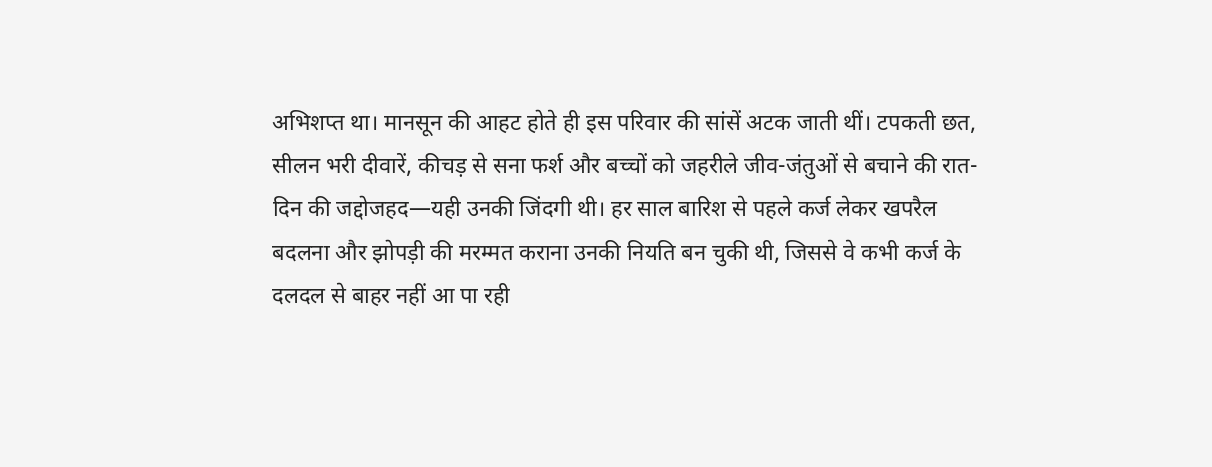अभिशप्त था। मानसून की आहट होते ही इस परिवार की सांसें अटक जाती थीं। टपकती छत, सीलन भरी दीवारें, कीचड़ से सना फर्श और बच्चों को जहरीले जीव-जंतुओं से बचाने की रात-दिन की जद्दोजहद—यही उनकी जिंदगी थी। हर साल बारिश से पहले कर्ज लेकर खपरैल बदलना और झोपड़ी की मरम्मत कराना उनकी नियति बन चुकी थी, जिससे वे कभी कर्ज के दलदल से बाहर नहीं आ पा रही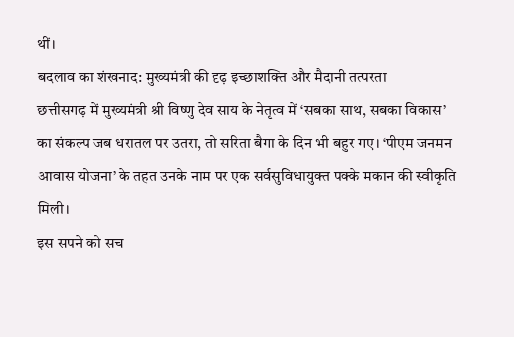थीं।
बदलाव का शंखनाद: मुख्यमंत्री की दृढ़ इच्छाशक्ति और मैदानी तत्परता
छत्तीसगढ़ में मुख्यमंत्री श्री विष्णु देव साय के नेतृत्व में ‘सबका साथ, सबका विकास’ का संकल्प जब धरातल पर उतरा, तो सरिता बैगा के दिन भी बहुर गए। ‘पीएम जनमन आवास योजना’ के तहत उनके नाम पर एक सर्वसुविधायुक्त पक्के मकान की स्वीकृति मिली।
इस सपने को सच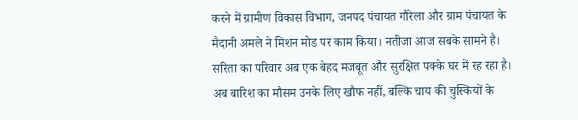करने में ग्रामीण विकास विभाग, जनपद पंचायत गौरेला और ग्राम पंचायत के मैदानी अमले ने मिशन मोड पर काम किया। नतीजा आज सबके सामने है। सरिता का परिवार अब एक बेहद मजबूत और सुरक्षित पक्के घर में रह रहा है। अब बारिश का मौसम उनके लिए खौफ नहीं, बल्कि चाय की चुस्कियों के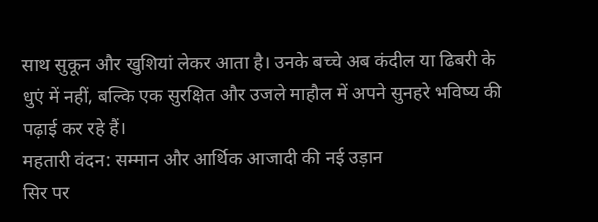साथ सुकून और खुशियां लेकर आता है। उनके बच्चे अब कंदील या ढिबरी के धुएं में नहीं, बल्कि एक सुरक्षित और उजले माहौल में अपने सुनहरे भविष्य की पढ़ाई कर रहे हैं।
महतारी वंदन: सम्मान और आर्थिक आजादी की नई उड़ान
सिर पर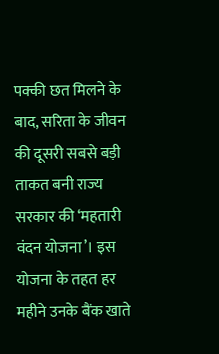पक्की छत मिलने के बाद, सरिता के जीवन की दूसरी सबसे बड़ी ताकत बनी राज्य सरकार की ‘महतारी वंदन योजना’। इस योजना के तहत हर महीने उनके बैंक खाते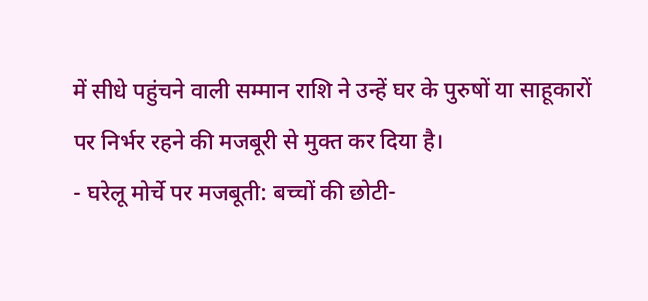में सीधे पहुंचने वाली सम्मान राशि ने उन्हें घर के पुरुषों या साहूकारों पर निर्भर रहने की मजबूरी से मुक्त कर दिया है।
- घरेलू मोर्चे पर मजबूती: बच्चों की छोटी-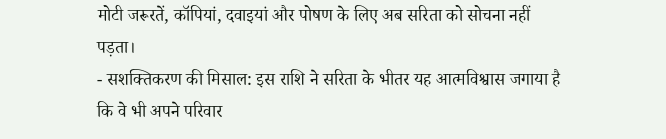मोटी जरूरतें, कॉपियां, दवाइयां और पोषण के लिए अब सरिता को सोचना नहीं पड़ता।
- सशक्तिकरण की मिसाल: इस राशि ने सरिता के भीतर यह आत्मविश्वास जगाया है कि वे भी अपने परिवार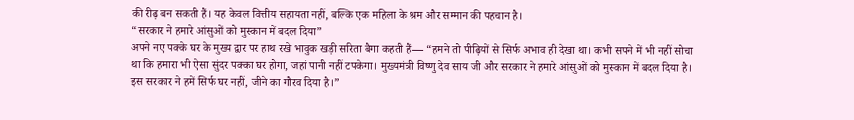की रीढ़ बन सकती हैं। यह केवल वित्तीय सहायता नहीं, बल्कि एक महिला के श्रम और सम्मान की पहचान है।
“सरकार ने हमारे आंसुओं को मुस्कान में बदल दिया”
अपने नए पक्के घर के मुख्य द्वार पर हाथ रखे भावुक खड़ी सरिता बैगा कहती हैं— “हमने तो पीढ़ियों से सिर्फ अभाव ही देखा था। कभी सपने में भी नहीं सोचा था कि हमारा भी ऐसा सुंदर पक्का घर होगा, जहां पानी नहीं टपकेगा। मुख्यमंत्री विष्णु देव साय जी और सरकार ने हमारे आंसुओं को मुस्कान में बदल दिया है। इस सरकार ने हमें सिर्फ घर नहीं, जीने का गौरव दिया है।”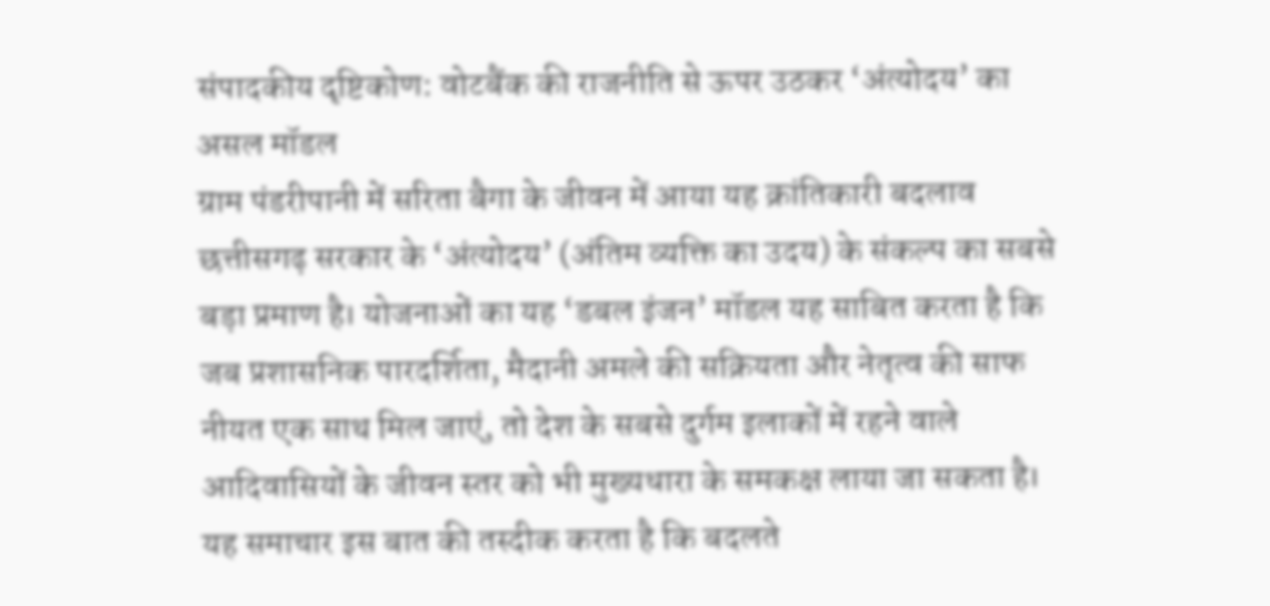संपादकीय दृष्टिकोण: वोटबैंक की राजनीति से ऊपर उठकर ‘अंत्योदय’ का असल मॉडल
ग्राम पंडरीपानी में सरिता बैगा के जीवन में आया यह क्रांतिकारी बदलाव छत्तीसगढ़ सरकार के ‘अंत्योदय’ (अंतिम व्यक्ति का उदय) के संकल्प का सबसे बड़ा प्रमाण है। योजनाओं का यह ‘डबल इंजन’ मॉडल यह साबित करता है कि जब प्रशासनिक पारदर्शिता, मैदानी अमले की सक्रियता और नेतृत्व की साफ नीयत एक साथ मिल जाएं, तो देश के सबसे दुर्गम इलाकों में रहने वाले आदिवासियों के जीवन स्तर को भी मुख्यधारा के समकक्ष लाया जा सकता है। यह समाचार इस बात की तस्दीक करता है कि बदलते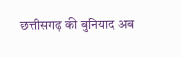छत्तीसगढ़ की बुनियाद अब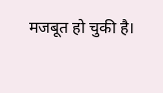मजबूत हो चुकी है।